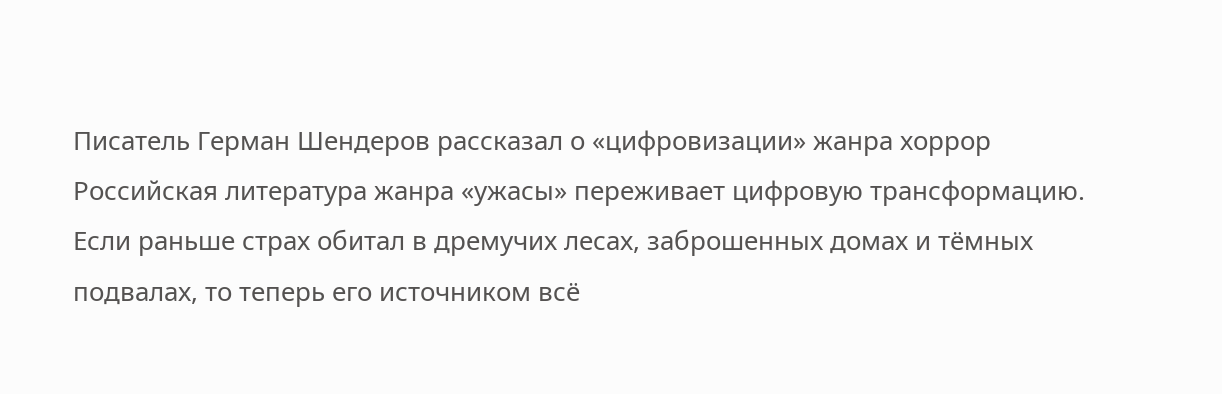Писатель Герман Шендеров рассказал о «цифровизации» жанра хоррор
Российская литература жанра «ужасы» переживает цифровую трансформацию. Если раньше страх обитал в дремучих лесах, заброшенных домах и тёмных подвалах, то теперь его источником всё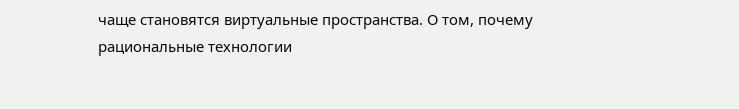чаще становятся виртуальные пространства. О том, почему рациональные технологии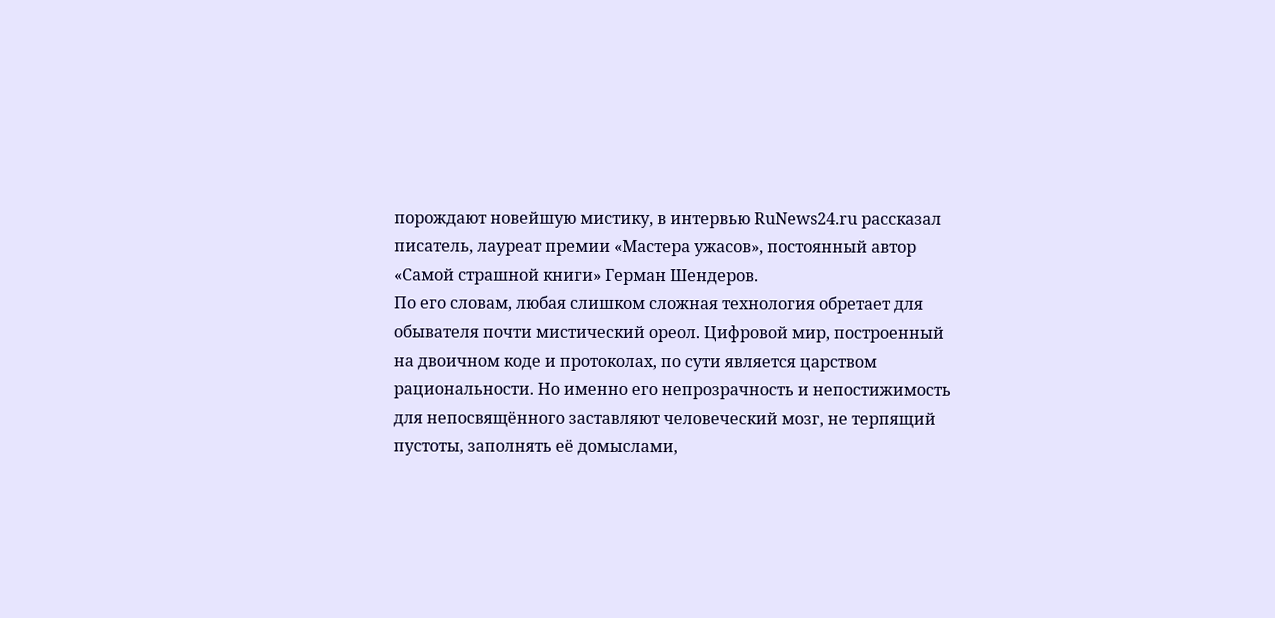порождают новейшую мистику, в интервью RuNews24.ru рассказал писатель, лауреат премии «Мастера ужасов», постоянный автор «Самой страшной книги» Герман Шендеров.
По его словам, любая слишком сложная технология обретает для обывателя почти мистический ореол. Цифровой мир, построенный на двоичном коде и протоколах, по сути является царством рациональности. Но именно его непрозрачность и непостижимость для непосвящённого заставляют человеческий мозг, не терпящий пустоты, заполнять её домыслами,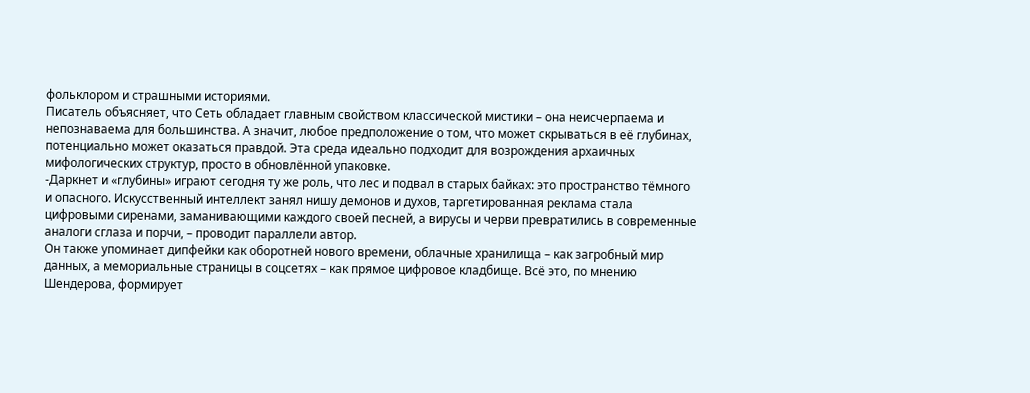фольклором и страшными историями.
Писатель объясняет, что Сеть обладает главным свойством классической мистики – она неисчерпаема и непознаваема для большинства. А значит, любое предположение о том, что может скрываться в её глубинах, потенциально может оказаться правдой. Эта среда идеально подходит для возрождения архаичных мифологических структур, просто в обновлённой упаковке.
-Даркнет и «глубины» играют сегодня ту же роль, что лес и подвал в старых байках: это пространство тёмного и опасного. Искусственный интеллект занял нишу демонов и духов, таргетированная реклама стала цифровыми сиренами, заманивающими каждого своей песней, а вирусы и черви превратились в современные аналоги сглаза и порчи, – проводит параллели автор.
Он также упоминает дипфейки как оборотней нового времени, облачные хранилища – как загробный мир данных, а мемориальные страницы в соцсетях – как прямое цифровое кладбище. Всё это, по мнению Шендерова, формирует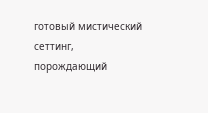готовый мистический сеттинг, порождающий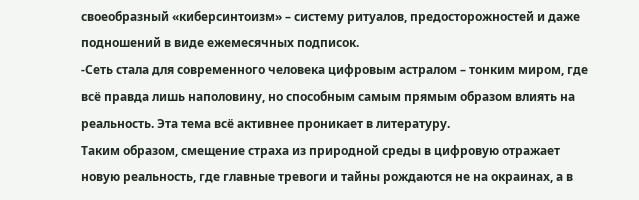своеобразный «киберсинтоизм» – систему ритуалов, предосторожностей и даже подношений в виде ежемесячных подписок.
-Сеть стала для современного человека цифровым астралом – тонким миром, где всё правда лишь наполовину, но способным самым прямым образом влиять на реальность. Эта тема всё активнее проникает в литературу.
Таким образом, смещение страха из природной среды в цифровую отражает новую реальность, где главные тревоги и тайны рождаются не на окраинах, а в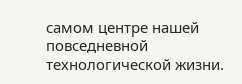самом центре нашей повседневной технологической жизни.